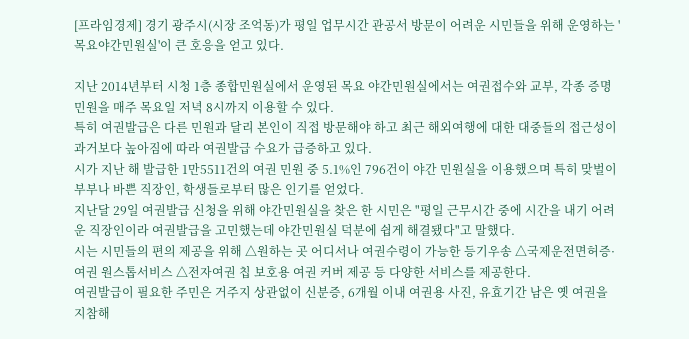[프라임경제] 경기 광주시(시장 조억동)가 평일 업무시간 관공서 방문이 어려운 시민들을 위해 운영하는 '목요야간민원실'이 큰 호응을 얻고 있다.

지난 2014년부터 시청 1층 종합민원실에서 운영된 목요 야간민원실에서는 여권접수와 교부, 각종 증명민원을 매주 목요일 저녁 8시까지 이용할 수 있다.
특히 여권발급은 다른 민원과 달리 본인이 직접 방문해야 하고 최근 해외여행에 대한 대중들의 접근성이 과거보다 높아짐에 따라 여권발급 수요가 급증하고 있다.
시가 지난 해 발급한 1만5511건의 여권 민원 중 5.1%인 796건이 야간 민원실을 이용했으며 특히 맞벌이 부부나 바쁜 직장인, 학생들로부터 많은 인기를 얻었다.
지난달 29일 여권발급 신청을 위해 야간민원실을 찾은 한 시민은 "평일 근무시간 중에 시간을 내기 어려운 직장인이라 여권발급을 고민했는데 야간민원실 덕분에 쉽게 해결됐다"고 말했다.
시는 시민들의 편의 제공을 위해 △원하는 곳 어디서나 여권수령이 가능한 등기우송 △국제운전면허증·여권 원스톱서비스 △전자여권 칩 보호용 여권 커버 제공 등 다양한 서비스를 제공한다.
여권발급이 필요한 주민은 거주지 상관없이 신분증, 6개월 이내 여권용 사진, 유효기간 남은 옛 여권을 지참해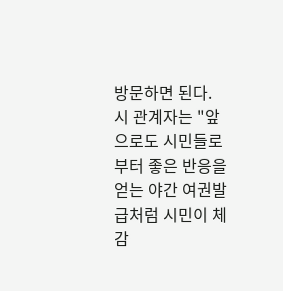방문하면 된다.
시 관계자는 "앞으로도 시민들로부터 좋은 반응을 얻는 야간 여권발급처럼 시민이 체감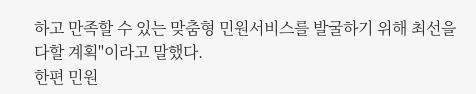하고 만족할 수 있는 맞춤형 민원서비스를 발굴하기 위해 최선을 다할 계획"이라고 말했다.
한편 민원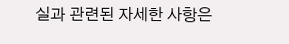실과 관련된 자세한 사항은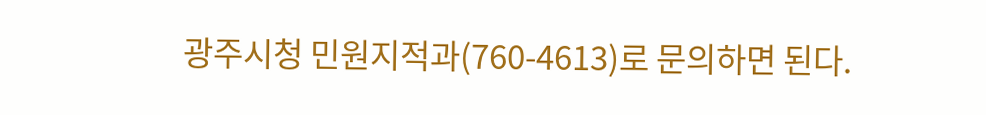광주시청 민원지적과(760-4613)로 문의하면 된다.